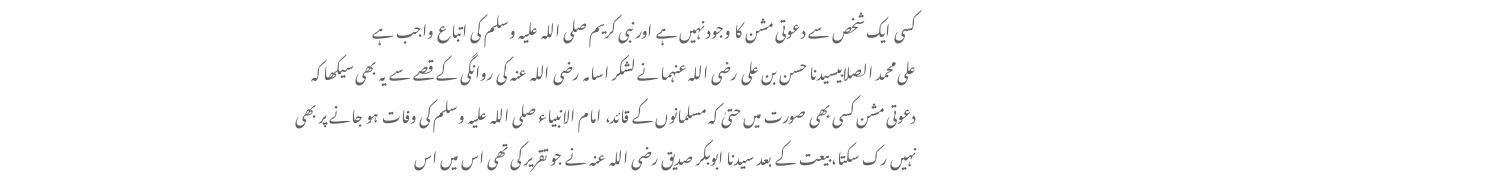کسی ایک شخص سے دعوتی مشن کا وجود نہیں ہے اور نبی کریم صلی اللہ علیہ وسلم کی اتباع واجب ہے
علی محمد الصلابیسیدنا حسن بن علی رضی اللہ عنہما نے لشکر اسامہ رضی اللہ عنہ کی روانگی کے قصے سے یہ بھی سیکھا کہ دعوتی مشن کسی بھی صورت میں حتیٰ کہ مسلمانوں کے قائد، امام الانبیاء صلی اللہ علیہ وسلم کی وفات ہو جانے پر بھی نہیں رک سکتا، بیعت کے بعد سیدنا ابوبکر صدیق رضی اللہ عنہ نے جو تقریر کی تھی اس میں اس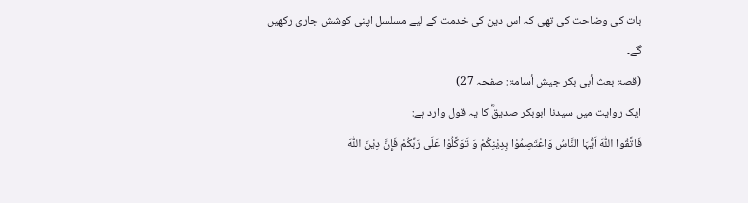بات کی وضاحت کی تھی کہ اس دین کی خدمت کے لیے مسلسل اپنی کوشش جاری رکھیں گے۔
(قصۃ بعث أبی بکر جیش أسامۃ: صفحہ 27)
ایک روایت میں سیدنا ابوبکر صدیقؓ کا یہ قول وارد ہے:
فَاتَّقُوا اللّٰہَ اَیُّہَا النَّاسُ وَاعْتَصِمُوْا بِدِیْنِکُمْ وَ تَوَکَّلُوْا عَلَی رَبِّکُمْ فَإِنَّ دِیْنَ اللّٰہَ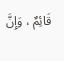قَائِمٌ ، وَإِنَّ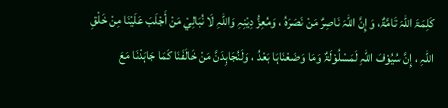کَلِمَۃَ اللّٰہَ تَامَّۃٌ، وَ إِنَّ اللّٰہَ نَاصِرٌ مَنْ نَصَرَہُ ، وَمُعِزُّ دِیْنِہِ وَاللّٰہِ لَا نُبَالِيْ مَنْ أَجْلَبَ عَلَیْنَا مِنْ خَلْقِ اللّٰہِ ، إِنَّ سُیُوْفَ اللّٰہِ لَمَسْلُوْلَۃٌ وَمَا وَضَعْنَاہَا بَعْدُ ، وَلَنُجَاہِدَنَّ مَنْ خَالَفَنَا کَمَا جَاہَدْنَا مَعَ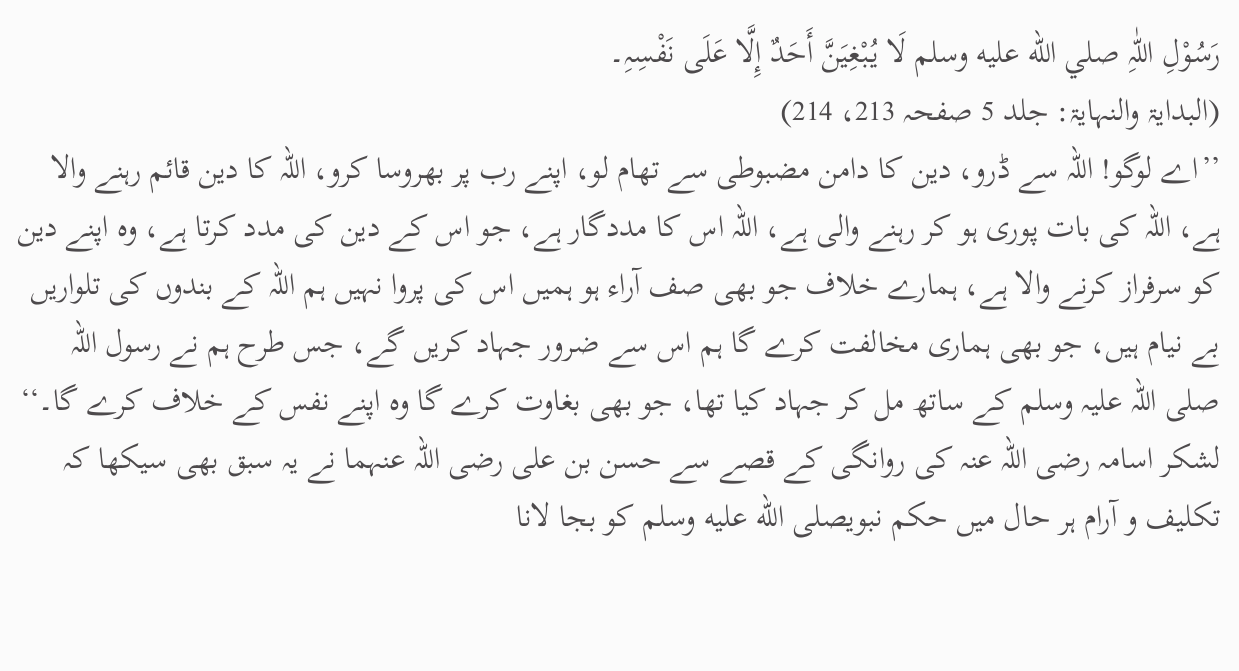رَسُوْلِ اللّٰہِ صلي الله عليه وسلم لَا یُبْغِیَنَّ أَحَدٌ إِلَّا عَلَی نَفْسِہِ۔
(البدایۃ والنہایۃ: جلد 5 صفحہ 213، 214)
’’اے لوگو! اللہ سے ڈرو، دین کا دامن مضبوطی سے تھام لو، اپنے رب پر بھروسا کرو، اللہ کا دین قائم رہنے والا ہے، اللہ کی بات پوری ہو کر رہنے والی ہے، اللہ اس کا مددگار ہے، جو اس کے دین کی مدد کرتا ہے، وہ اپنے دین کو سرفراز کرنے والا ہے، ہمارے خلاف جو بھی صف آراء ہو ہمیں اس کی پروا نہیں ہم اللہ کے بندوں کی تلواریں بے نیام ہیں، جو بھی ہماری مخالفت کرے گا ہم اس سے ضرور جہاد کریں گے، جس طرح ہم نے رسول اللہ صلی اللہ علیہ وسلم کے ساتھ مل کر جہاد کیا تھا، جو بھی بغاوت کرے گا وہ اپنے نفس کے خلاف کرے گا۔‘‘
لشکر اسامہ رضی اللہ عنہ کی روانگی کے قصے سے حسن بن علی رضی اللہ عنہما نے یہ سبق بھی سیکھا کہ تکلیف و آرام ہر حال میں حکم نبویصلى الله عليه وسلم کو بجا لانا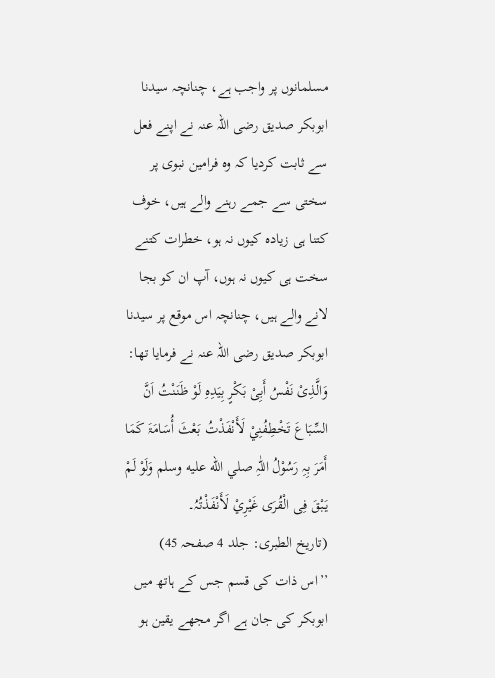مسلمانوں پر واجب ہے، چنانچہ سیدنا ابوبکر صدیق رضی اللہ عنہ نے اپنے فعل سے ثابت کردیا کہ وہ فرامین نبوی پر سختی سے جمے رہنے والے ہیں، خوف کتنا ہی زیادہ کیوں نہ ہو، خطرات کتنے سخت ہی کیوں نہ ہوں، آپ ان کو بجا لانے والے ہیں، چنانچہ اس موقع پر سیدنا ابوبکر صدیق رضی اللہ عنہ نے فرمایا تھا:
وَالَّذِیْ نَفْسُ أَبِیْ بَکْرٍ بِیَدِہِ لَوْ ظَنَنْتُ اَنَّ السِّبَاعَ تَخْطِفُنِيْ لَأَنْفَذْتُ بَعْثَ أُسَامَۃَ کَمَا أَمَرَ بِہِ رَسُوْلُ اللّٰہِ صلي الله عليه وسلم وَلَوْ لَمْ یَبْقَ فِی الْقُرَی غَیْرِيْ لَأَنْفَذْتُہُ۔
(تاریخ الطبری: جلد 4 صفحہ 45)
’’اس ذات کی قسم جس کے ہاتھ میں ابوبکر کی جان ہے اگر مجھے یقین ہو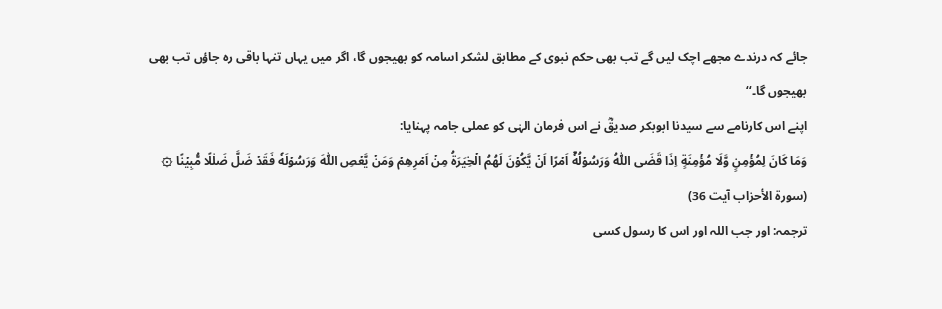جائے کہ درندے مجھے اچک لیں گے تب بھی حکم نبوی کے مطابق لشکر اسامہ کو بھیجوں گا، اگر میں یہاں تنہا باقی رہ جاؤں تب بھی بھیجوں گا۔‘‘
اپنے اس کارنامے سے سیدنا ابوبکر صدیقؓ نے اس فرمان الہٰی کو عملی جامہ پہنایا:
وَمَا كَانَ لِمُؤۡمِنٍ وَّلَا مُؤۡمِنَةٍ اِذَا قَضَى اللّٰهُ وَرَسُوۡلُهٗۤ اَمۡرًا اَنۡ يَّكُوۡنَ لَهُمُ الۡخِيَرَةُ مِنۡ اَمۡرِهِمۡ وَمَنۡ يَّعۡصِ اللّٰهَ وَرَسُوۡلَهٗ فَقَدۡ ضَلَّ ضَلٰلًا مُّبِيۡنًا ۞
(سورۃ الأحزاب آیت 36)
ترجمہ: اور جب اللہ اور اس کا رسول کسی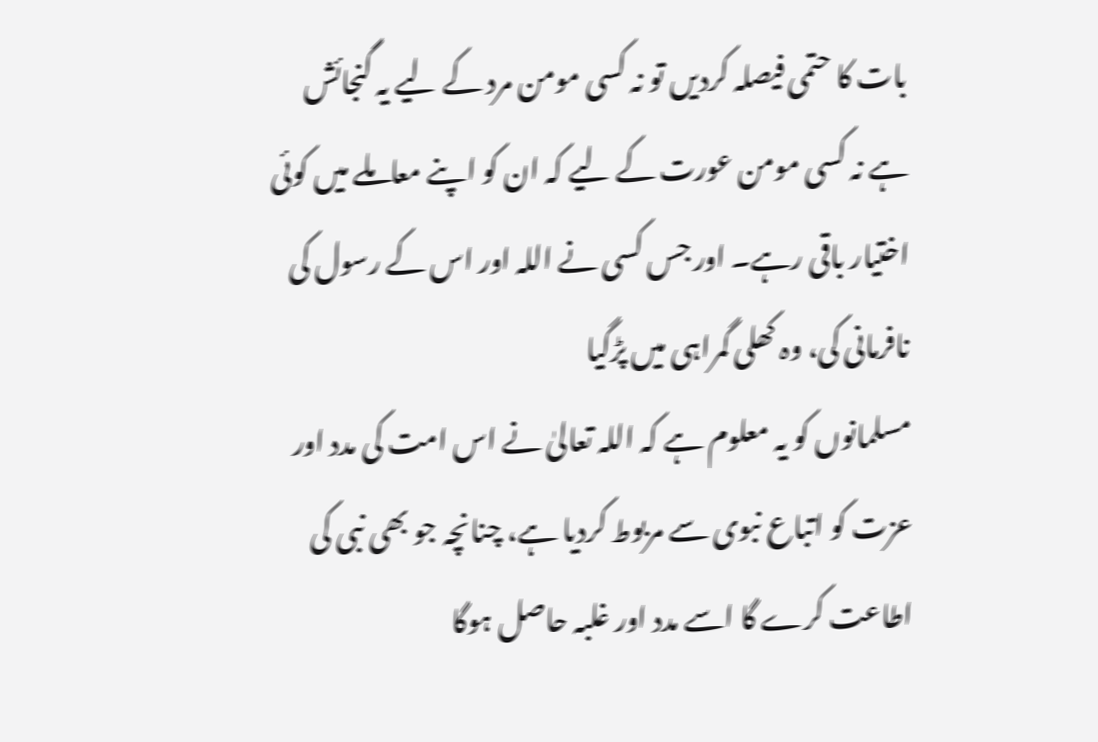بات کا حتمی فیصلہ کردیں تو نہ کسی مومن مرد کے لیے یہ گنجائش ہے نہ کسی مومن عورت کے لیے کہ ان کو اپنے معاملے میں کوئی اختیار باقی رہے۔ اور جس کسی نے اللہ اور اس کے رسول کی نافرمانی کی، وہ کھلی گمراہی میں پڑگیا
مسلمانوں کو یہ معلوم ہے کہ اللہ تعالیٰ نے اس امت کی مدد اور عزت کو اتباع نبوی سے مربوط کردیا ہے، چنانچہ جو بھی نبی کی اطاعت کرے گا اسے مدد اور غلبہ حاصل ہوگا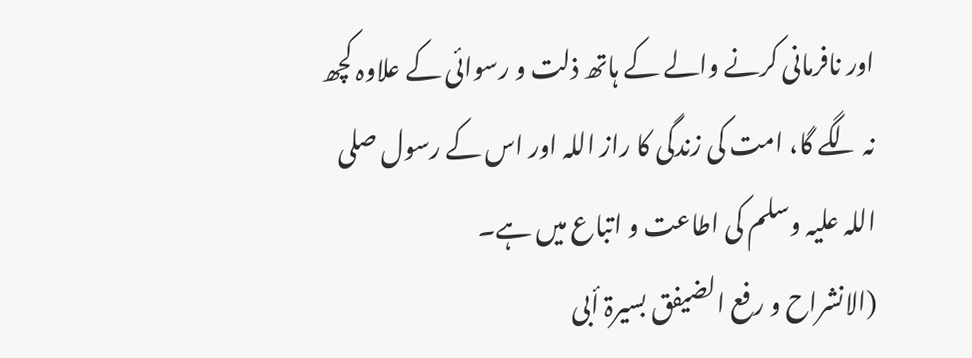اور نافرمانی کرنے والے کے ہاتھ ذلت و رسوائی کے علاوہ کچھ نہ لگے گا، امت کی زندگی کا راز اللہ اور اس کے رسول صلی اللہ علیہ وسلم کی اطاعت و اتباع میں ہے۔
(الانشراح و رفع الضیفق بسیرۃ أبی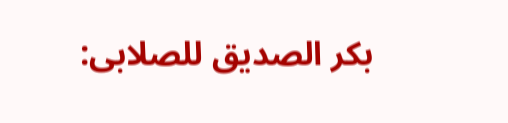بکر الصدیق للصلابی: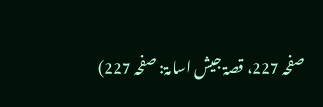صفحہ 227، قصۃ جیش اسامۃ: صفحہ 227)